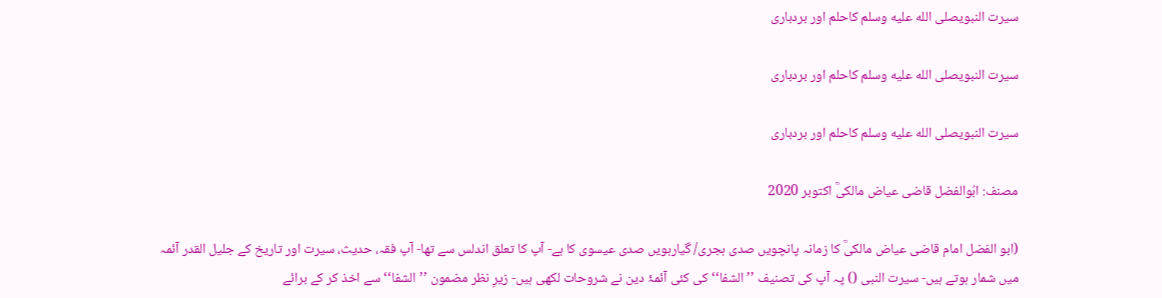سیرت النبویصلى الله عليه وسلم کاحلم اور بردباری

سیرت النبویصلى الله عليه وسلم کاحلم اور بردباری

سیرت النبویصلى الله عليه وسلم کاحلم اور بردباری

مصنف: ابُوالفضل قاضی عیاض مالکیؒ اکتوبر 2020

(ابو الفضل امام قاضی عیاض مالکیؒ کا زمانہ پانچویں صدی ہجری/ گیارہویں صدی عیسوی کا ہے- آپ کا تعلق اندلس سے تھا- آپ فقہ، حدیث، سیرت اور تاریخ کے جلیل القدر آئمہ میں شمار ہوتے ہیں- سیرت النبی () پہ آپ کی تصنیف ’’الشفا‘‘ کی کئی آئمۂ دین نے شروحات لکھی ہیں- زیرِ نظر مضمون ’’الشفا‘‘ سے اخذ کر کے برائے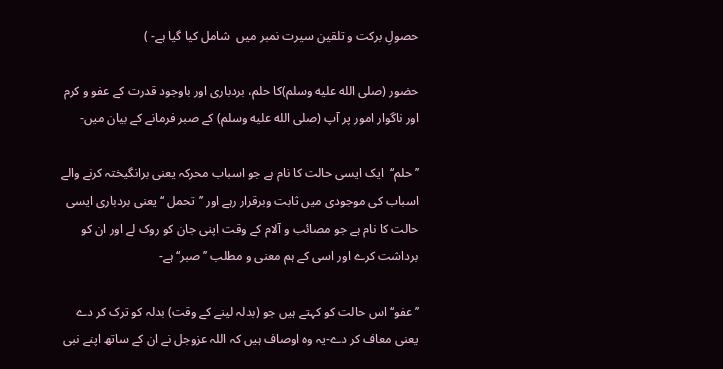حصولِ برکت و تلقین سیرت نمبر میں  شامل کیا گیا ہے- )

حضور (صلى الله عليه وسلم)کا حلم، بردباری اور باوجود قدرت کے عفو و کرم اور ناگوار امور پر آپ (صلى الله عليه وسلم) کے صبر فرمانے کے بیان میں-

’’حلم‘‘  ایک ایسی حالت کا نام ہے جو اسباب محرکہ یعنی برانگیختہ کرنے والے اسباب کی موجودی میں ثابت وبرقرار رہے اور ’’تحمل ‘‘ یعنی بردباری ایسی حالت کا نام ہے جو مصائب و آلام کے وقت اپنی جان کو روک لے اور ان کو برداشت کرے اور اسی کے ہم معنی و مطلب ’’صبر‘‘ ہے-

’’عفو‘‘ اس حالت کو کہتے ہیں جو (بدلہ لینے کے وقت) بدلہ کو ترک کر دے یعنی معاف کر دے-یہ وہ اوصاف ہیں کہ اللہ عزوجل نے ان کے ساتھ اپنے نبی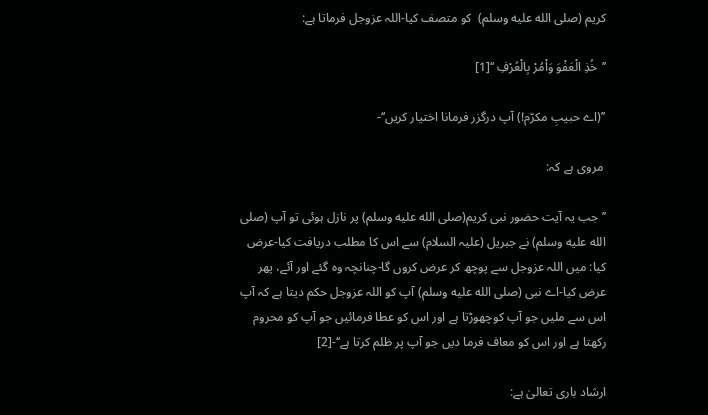کریم (صلى الله عليه وسلم)  کو متصف کیا-اللہ عزوجل فرماتا ہے:

’’خُذِ الْعَفْوَ وَاْمُرْ بِالْعُرْفِ ‘‘[1]

’’(اے حبیبِ مکرّم!) آپ درگزر فرمانا اختیار کریں‘‘-

 مروی ہے کہ:

’’جب یہ آیت حضور نبی کریم(صلى الله عليه وسلم) پر نازل ہوئی تو آپ (صلى الله عليه وسلم) نے جبریل (علیہ السلام) سے اس کا مطلب دریافت کیا-عرض کیا: میں اللہ عزوجل سے پوچھ کر عرض کروں گا-چنانچہ وہ گئے اور آئے، پھر عرض کیا-اے نبی (صلى الله عليه وسلم) آپ کو اللہ عزوجل حکم دیتا ہے کہ آپ اس سے ملیں جو آپ کوچھوڑتا ہے اور اس کو عطا فرمائیں جو آپ کو محروم رکھتا ہے اور اس کو معاف فرما دیں جو آپ پر ظلم کرتا ہے‘‘-[2]

ارشاد باری تعالیٰ ہے: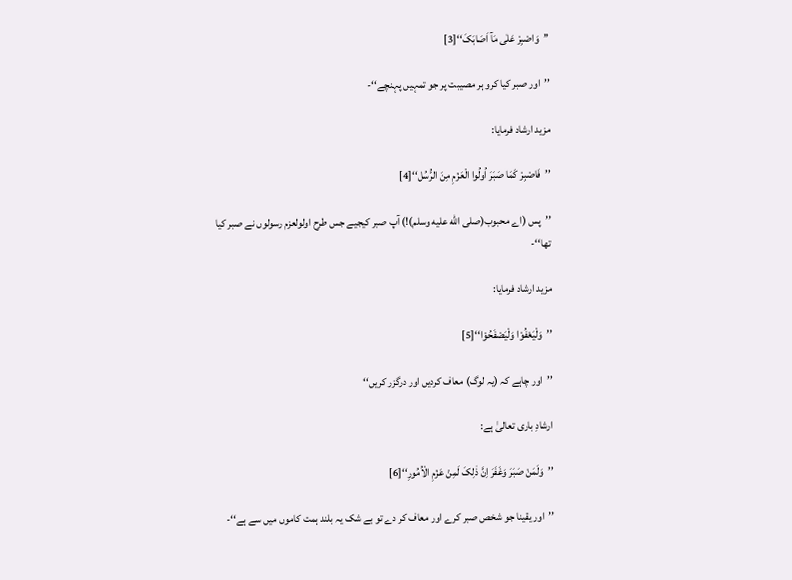’’وَاصْبِرْ عَلٰی مَآ اَصَابَکَ‘‘[3]

’’اور صبر کیا کرو ہر مصیبت پر جو تمہیں پہنچے‘‘-

مزید ارشاد فرمایا:

’’فَاصْبِرْ کَمَا صَبَرَ اُولُوا الْعَزْمِ مِنَ الرُّسُل‘‘[4]

’’پس (اے محبوب(صلى الله عليه وسلم)!) آپ صبر کیجیے جس طرح اولولعزم رسولوں نے صبر کیا تھا‘‘-

مزید ارشاد فرمایا:

’’وَلْیَعْفُوْا وَلْیَصْفَحُوْا‘‘[5]

’’اور چاہے کہ (یہ لوگ) معاف کردیں اور درگزر کریں‘‘

ارشادِ باری تعالیٰ ہے:

’’وَلَمَنْ صَبَرَ وَغَفَرَ اِنَّ ذٰلِکَ لَمِنْ عَزْمِ الْاُمُورِ‘‘[6]

’’اور یقینا جو شخص صبر کرے اور معاف کر دے تو بے شک یہ بلند ہمت کاموں میں سے ہے‘‘-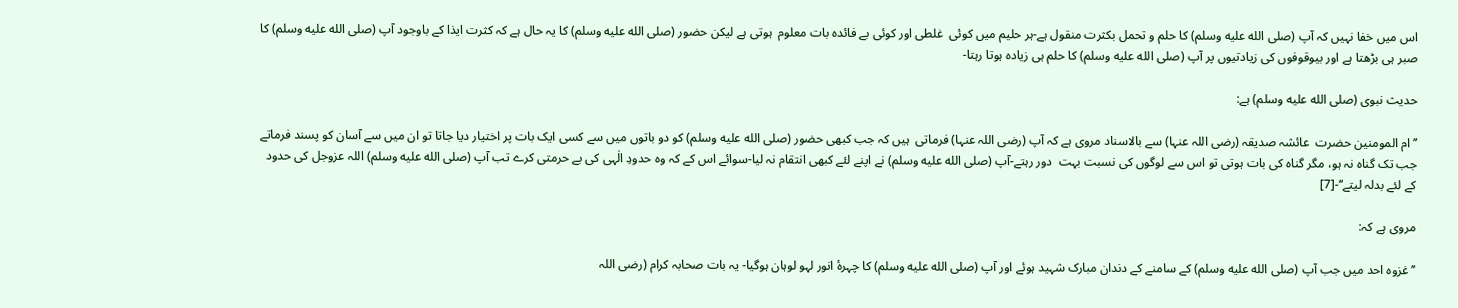اس میں خفا نہیں کہ آپ (صلى الله عليه وسلم) کا حلم و تحمل بکثرت منقول ہے-ہر حلیم میں کوئی  غلطی اور کوئی بے فائدہ بات معلوم  ہوتی ہے لیکن حضور (صلى الله عليه وسلم) کا یہ حال ہے کہ کثرت ایذا کے باوجود آپ (صلى الله عليه وسلم) کا صبر ہی بڑھتا ہے اور بیوقوفوں کی زیادتیوں پر آپ (صلى الله عليه وسلم) کا حلم ہی زیادہ ہوتا رہتا-

حدیث نبوی (صلى الله عليه وسلم) ہے:

’’ام المومنین حضرت  عائشہ صدیقہ (رضی اللہ عنہا) سے بالاسناد مروی ہے کہ آپ (رضی اللہ عنہا) فرماتی  ہیں کہ جب کبھی حضور (صلى الله عليه وسلم) کو دو باتوں میں سے کسی ایک بات پر اختیار دیا جاتا تو ان میں سے آسان کو پسند فرماتے جب تک گناہ نہ ہو، مگر گناہ کی بات ہوتی تو اس سے لوگوں کی نسبت بہت  دور رہتے-آپ (صلى الله عليه وسلم) نے اپنے لئے کبھی انتقام نہ لیا-سوائے اس کے کہ وہ حدودِ الٰہی کی بے حرمتی کرے تب آپ (صلى الله عليه وسلم) اللہ عزوجل کی حدود کے لئے بدلہ لیتے‘‘-[7]

مروی ہے کہ:

’’ غزوہ احد میں جب آپ (صلى الله عليه وسلم) کے سامنے کے دندان مبارک شہید ہوئے اور آپ (صلى الله عليه وسلم) کا چہرۂ انور لہو لوہان ہوگیا- یہ بات صحابہ کرام (رضی اللہ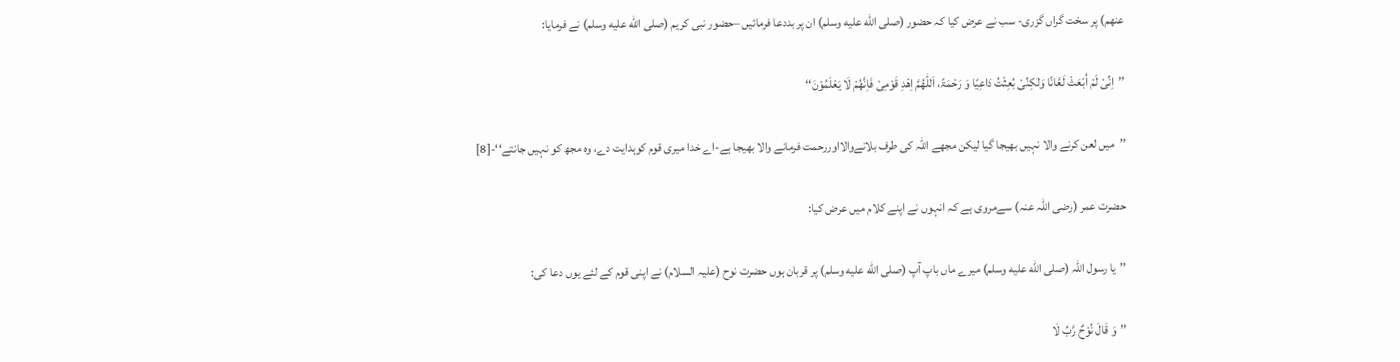عنھم) پر سخت گراں گزری- سب نے عرض کیا کہ حضور (صلى الله عليه وسلم) ان پر بددعا فرمائیں –حضور نبی کریم (صلى الله عليه وسلم) نے فرمایا:

’’اِنِّیْ لَمْ اُبْعَثْ لَعَّانًا وَلٰکِنِّیْ بُعِثْتُ دَاعِیًا وَ رَحْمَۃً، اَللّٰھُمَّ اِھْدِ قَوْمِیْ فَاِنَّھُمْ لَا یَعْلَمُوْنَ‘‘

’’میں لعن کرنے والا نہیں بھیجا گیا لیکن مجھے اللہ کی طرف بلانےوالااوررحمت فرمانے والا بھیجا ہے-اے خدا میری قوم کوہدایت دے، وہ مجھ کو نہیں جانتے‘‘-[8]

حضرت عمر (رضی اللہ عنہ) سےمروی ہے کہ انہوں نے اپنے کلام میں عرض کیا:

’’یا رسول اللہ (صلى الله عليه وسلم) میرے ماں باپ آپ (صلى الله عليه وسلم) پر قربان ہوں حضرت نوح (علیہ السلام) نے اپنی قوم کے لئے یوں دعا کی:

’’وَ قَالَ نُوْحٌ رَّبِّ لَا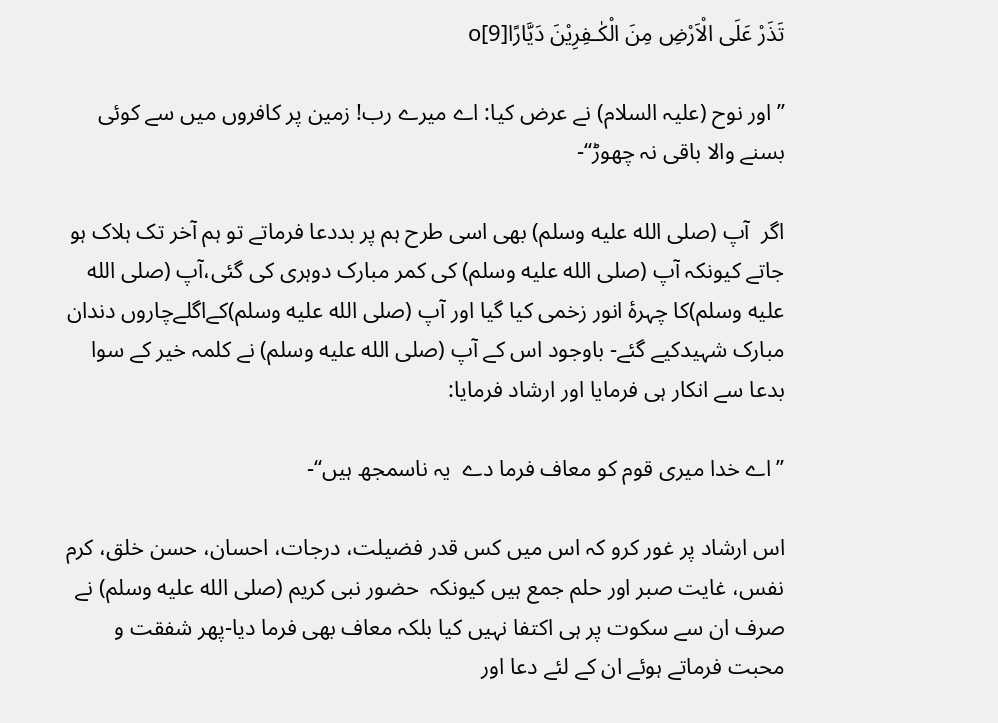تَذَرْ عَلَی الْاَرْضِ مِنَ الْکٰـفِرِیْنَ دَیَّارًاo[9]

’’اور نوح (علیہ السلام) نے عرض کیا: اے میرے رب! زمین پر کافروں میں سے کوئی بسنے والا باقی نہ چھوڑ‘‘-

اگر  آپ (صلى الله عليه وسلم) بھی اسی طرح ہم پر بددعا فرماتے تو ہم آخر تک ہلاک ہو جاتے کیونکہ آپ (صلى الله عليه وسلم) کی کمر مبارک دوہری کی گئی،آپ (صلى الله عليه وسلم)کا چہرۂ انور زخمی کیا گیا اور آپ (صلى الله عليه وسلم)کےاگلےچاروں دندان مبارک شہیدکیے گئے- باوجود اس کے آپ (صلى الله عليه وسلم) نے کلمہ خیر کے سوا بدعا سے انکار ہی فرمایا اور ارشاد فرمایا:

’’اے خدا میری قوم کو معاف فرما دے  یہ ناسمجھ ہیں‘‘-

اس ارشاد پر غور کرو کہ اس میں کس قدر فضیلت، درجات، احسان، حسن خلق، کرم نفس، غایت صبر اور حلم جمع ہیں کیونکہ  حضور نبی کریم (صلى الله عليه وسلم) نے صرف ان سے سکوت پر ہی اکتفا نہیں کیا بلکہ معاف بھی فرما دیا-پھر شفقت و محبت فرماتے ہوئے ان کے لئے دعا اور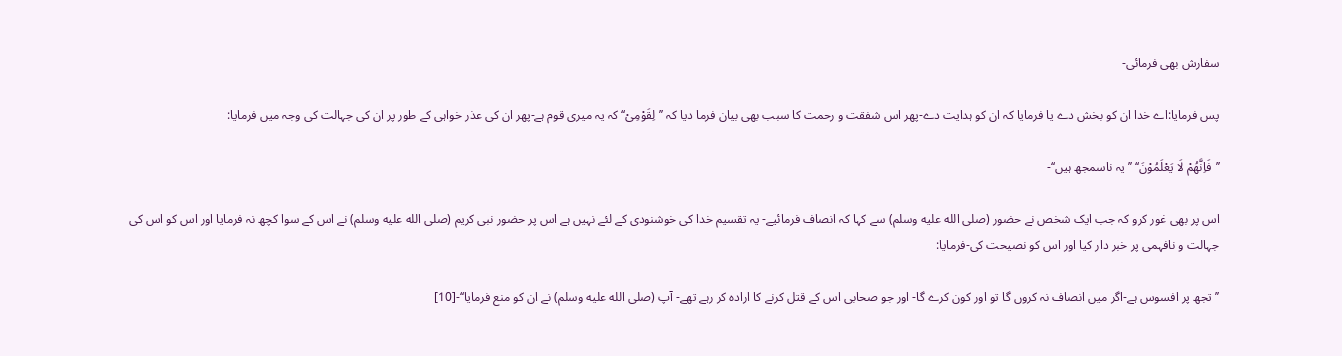سفارش بھی فرمائی-

پس فرمایا:اے خدا ان کو بخش دے یا فرمایا کہ ان کو ہدایت دے-پھر اس شفقت و رحمت کا سبب بھی بیان فرما دیا کہ ’’لِقَوْمِیْ‘‘ کہ یہ میری قوم ہے-پھر ان کی عذر خواہی کے طور پر ان کی جہالت کی وجہ میں فرمایا:

’’فَاِنَّھُمْ لَا یَعْلَمُوْنَ‘‘ ’’یہ ناسمجھ ہیں‘‘-

اس پر بھی غور کرو کہ جب ایک شخص نے حضور (صلى الله عليه وسلم) سے کہا کہ انصاف فرمائیے- یہ تقسیم خدا کی خوشنودی کے لئے نہیں ہے اس پر حضور نبی کریم (صلى الله عليه وسلم) نے اس کے سوا کچھ نہ فرمایا اور اس کو اس کی جہالت و نافہمی پر خبر دار کیا اور اس کو نصیحت کی-فرمایا:

’’تجھ پر افسوس ہے-اگر میں انصاف نہ کروں گا تو اور کون کرے گا- اور جو صحابی اس کے قتل کرنے کا ارادہ کر رہے تھے- آپ (صلى الله عليه وسلم) نے ان کو منع فرمایا‘‘-[10]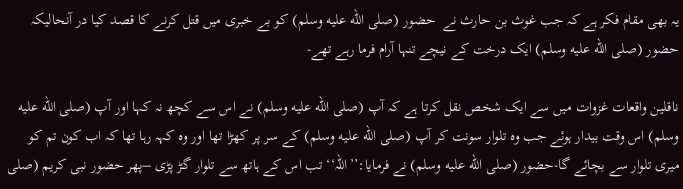یہ بھی مقام فکر ہے کہ جب غوث بن حارث نے  حضور (صلى الله عليه وسلم) کو بے خبری میں قتل کرنے کا قصد کیا در آنحالیکہ حضور (صلى الله عليه وسلم) ایک درخت کے نیچے تنہا آرام فرما رہے تھے-

ناقلین واقعات غزوات میں سے ایک شخص نقل کرتا ہے کہ آپ (صلى الله عليه وسلم) نے اس سے کچھ نہ کہا اور آپ (صلى الله عليه وسلم) اس وقت بیدار ہوئے جب وہ تلوار سونت کر آپ (صلى الله عليه وسلم) کے سر پر کھڑا تھا اور وہ کہہ رہا تھا کہ اب کون تم کو میری تلوار سے بچائے گا-حضور (صلى الله عليه وسلم) نے فرمایا:’’اللہ‘‘ تب اس کے ہاتھ سے تلوار گڑ پڑی –پھر حضور نبی کریم (صلى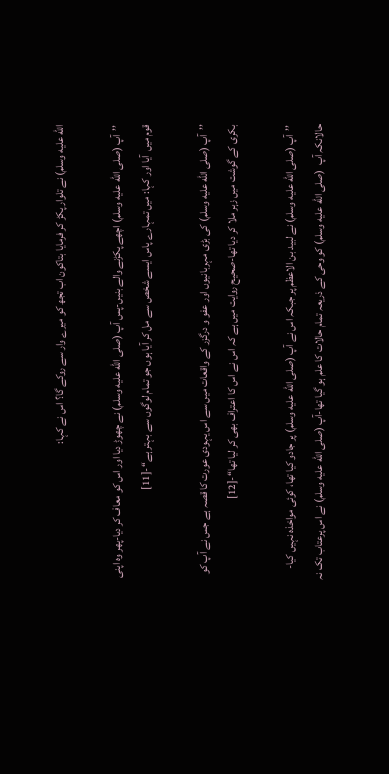الله عليه وسلم) نے تلوار پکڑ کر فرمایا بتاکون اب تجھ کو میرے وار سے روکے گا؟ اس نے کہا:

’’آپ (صلى الله عليه وسلم) اچھے پکڑنے والے بنیں-پس آپ (صلى الله عليه وسلم) نے چھوڑ دیا اور اس کو معاف کر دیا-پھر وہ اپنی قوم میں  آیا اور کہا: میں تمہارے پاس ایسے شخص سے مل کر آیا ہوں جو تمام لوگوں سے بہتر ہے‘‘-[11]

’’آپ (صلى الله عليه وسلم) کی بڑی مہربانیوں اور عفو و درگزر کے واقعات میں سے اس یہودی عورت کا قصہ ہے جس نے آپ کو بکری کے گوشت میں زہر ملا کر دیا تھا-صحیح روایت میں ہے کہ اس نے اس کا اعتراف بھی کر لیا تھا‘‘-[12]

’’آپ (صلى الله عليه وسلم) نے لبید بن الاعظم پر جبکہ اس نے آپ (صلى الله عليه وسلم) پر جادو کیا تھا، کوئی مواخذہ نہیں کیا-حالانکہ آپ  (صلى الله عليه وسلم) کو وحی کے ذریعہ تمام حالات کا علم ہو گیا تھا-آپ (صلى الله عليه وسلم) نے اس پرعتاب تک نہ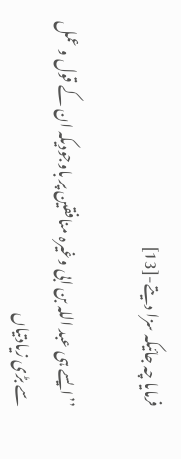فرمایا چہ جائیکہ سزا دیتے-[13]

’’ایسے ہی عبد اللہ بن ابی وغیرہ منافقین پر باوجودیکہ ان کے قول و عمل سے بڑی زیادتیاں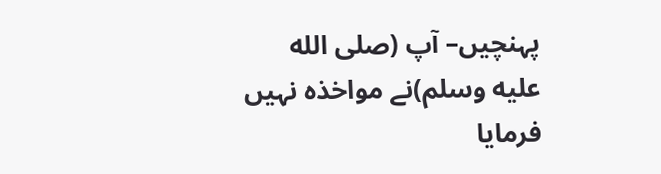پہنچیں– آپ (صلى الله عليه وسلم)نے مواخذہ نہیں فرمایا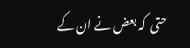حتی  کہ بعض نے ان کے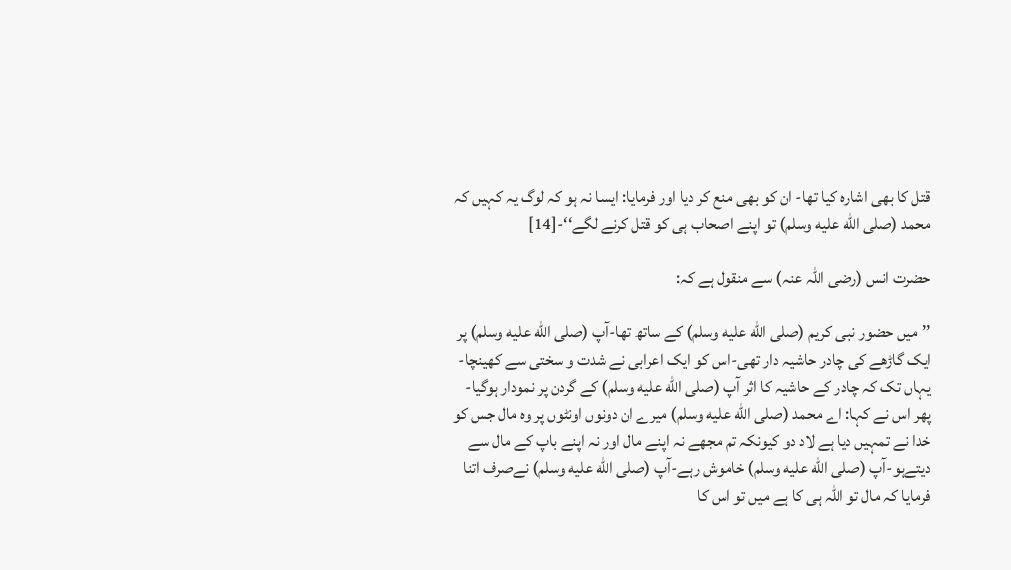قتل کا بھی اشارہ کیا تھا- ان کو بھی منع کر دیا اور فرمایا: ایسا نہ ہو کہ لوگ یہ کہیں کہ محمد (صلى الله عليه وسلم) تو اپنے اصحاب ہی کو قتل کرنے لگے‘‘-[14]

حضرت انس (رضی اللہ عنہ) سے منقول ہے کہ:

’’میں حضور نبی کریم (صلى الله عليه وسلم) کے ساتھ تھا-آپ (صلى الله عليه وسلم) پر ایک گاڑھے کی چادر حاشیہ دار تھی-اس کو ایک اعرابی نے شدت و سختی سے کھینچا-یہاں تک کہ چادر کے حاشیہ کا اثر آپ (صلى الله عليه وسلم) کے گردن پر نمودار ہوگیا-پھر اس نے کہا: اے محمد (صلى الله عليه وسلم) میرے ان دونوں اونٹوں پر وہ مال جس کو خدا نے تمہیں دیا ہے لاد دو کیونکہ تم مجھے نہ اپنے مال اور نہ اپنے باپ کے مال سے دیتےہو-آپ (صلى الله عليه وسلم) خاموش رہے-آپ (صلى الله عليه وسلم) نےصرف اتنا فرمایا کہ مال تو اللہ ہی کا ہے میں تو اس کا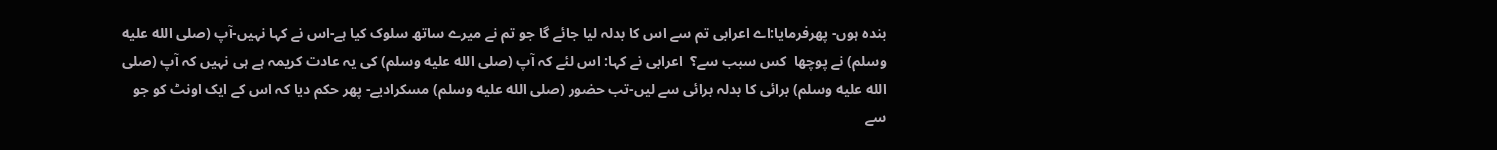بندہ ہوں- پھرفرمایا:اے اعرابی تم سے اس کا بدلہ لیا جائے گا جو تم نے میرے ساتھ سلوک کیا ہے-اس نے کہا نہیں-آپ (صلى الله عليه وسلم) نے پوچھا  کس سبب سے؟  اعرابی نے کہا: اس لئے کہ آپ (صلى الله عليه وسلم) کی یہ عادت کریمہ ہے ہی نہیں کہ آپ (صلى الله عليه وسلم) برائی کا بدلہ برائی سے لیں-تب حضور (صلى الله عليه وسلم) مسکرادیے- پھر حکم دیا کہ اس کے ایک اونٹ کو جو سے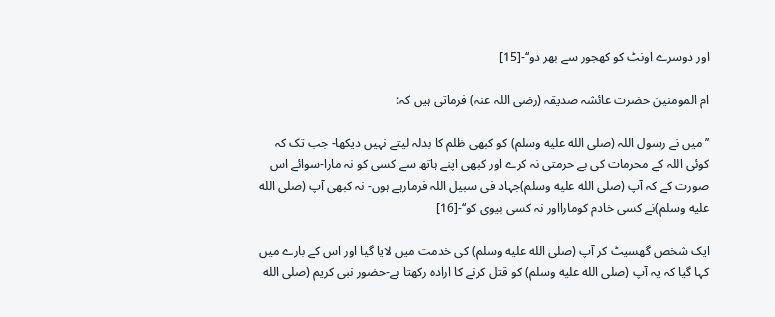اور دوسرے اونٹ کو کھجور سے بھر دو‘‘-[15]

ام المومنین حضرت عائشہ صدیقہ (رضی اللہ عنہ) فرماتی ہیں کہ:

’’میں نے رسول اللہ (صلى الله عليه وسلم) کو کبھی ظلم کا بدلہ لیتے نہیں دیکھا- جب تک کہ کوئی اللہ کے محرمات کی بے حرمتی نہ کرے اور کبھی اپنے ہاتھ سے کسی کو نہ مارا-سوائے اس صورت کے کہ آپ (صلى الله عليه وسلم)جہاد فی سبیل اللہ فرمارہے ہوں- نہ کبھی آپ (صلى الله عليه وسلم)نے کسی خادم کومارااور نہ کسی بیوی کو‘‘-[16]

ایک شخص گھسیٹ کر آپ (صلى الله عليه وسلم) کی خدمت میں لایا گیا اور اس کے بارے میں کہا گیا کہ یہ آپ (صلى الله عليه وسلم) کو قتل کرنے کا ارادہ رکھتا ہے-حضور نبی کریم (صلى الله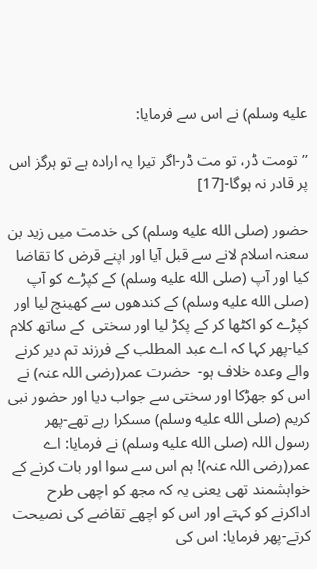عليه وسلم) نے اس سے فرمایا:

’’ تومت ڈر، تو مت ڈر-اگر تیرا یہ ارادہ ہے تو ہرگز اس پر قادر نہ ہوگا-[17]

حضور (صلى الله عليه وسلم) کی خدمت میں زید بن سعنہ اسلام لانے سے قبل آیا اور اپنے قرض کا تقاضا کیا اور آپ (صلى الله عليه وسلم) کے کپڑے کو آپ (صلى الله عليه وسلم) کے کندھوں سے کھینچ لیا اور کپڑے کو اکٹھا کر کے پکڑ لیا اور سختی  کے ساتھ کلام کیا-پھر کہا کہ اے عبد المطلب کے فرزند تم دیر کرنے والے وعدہ خلاف ہو-  حضرت عمر(رضی اللہ عنہ) نے اس کو جھڑکا اور سختی سے جواب دیا اور حضور نبی کریم (صلى الله عليه وسلم) مسکرا رہے تھے-پھر رسول اللہ (صلى الله عليه وسلم) نے فرمایا: اے عمر(رضی اللہ عنہ)! ہم اس سے سوا اور بات کرنے کے خواہشمند تھی یعنی یہ کہ مجھ کو اچھی طرح اداکرنے کو کہتے اور اس کو اچھے تقاضے کی نصیحت کرتے-پھر فرمایا: اس کی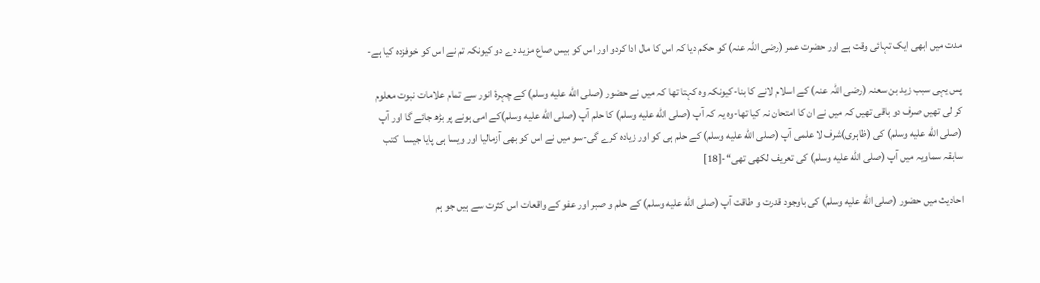مدت میں ابھی ایک تہائی وقت ہے اور حضرت عمر (رضی اللہ عنہ) کو حکم دیا کہ اس کا مال ادا کردو اور اس کو بیس صاع مزید دے دو کیونکہ تم نے اس کو خوفزدہ کیا ہے-

پس یہی سبب زید بن سعنہ (رضی اللہ عنہ) کے اسلام لانے کا بنا-کیونکہ وہ کہتا تھا کہ میں نے حضور (صلى الله عليه وسلم) کے چہرۂ انور سے تمام علامات نبوت معلوم کر لی تھیں صرف دو باقی تھیں کہ میں نے ان کا امتحان نہ کیا تھا-وہ یہ کہ آپ (صلى الله عليه وسلم) کا حلم آپ (صلى الله عليه وسلم)کے امی ہونے پر بڑھ جائے گا اور آپ (صلى الله عليه وسلم) کی (ظاہری)شرف لا علمی آپ (صلى الله عليه وسلم) کے حلم ہی کو اور زیادہ کرے گی-سو میں نے اس کو بھی آزمالیا اور ویسا ہی پایا جیسا  کتب سابقہ سماویہ میں آپ (صلى الله عليه وسلم) کی تعریف لکھی تھی‘‘-[18]

احادیث میں حضور (صلى الله عليه وسلم) کی باوجود قدرت و طاقت آپ (صلى الله عليه وسلم) کے حلم و صبر اور عفو کے واقعات اس کثرت سے ہیں جو ہم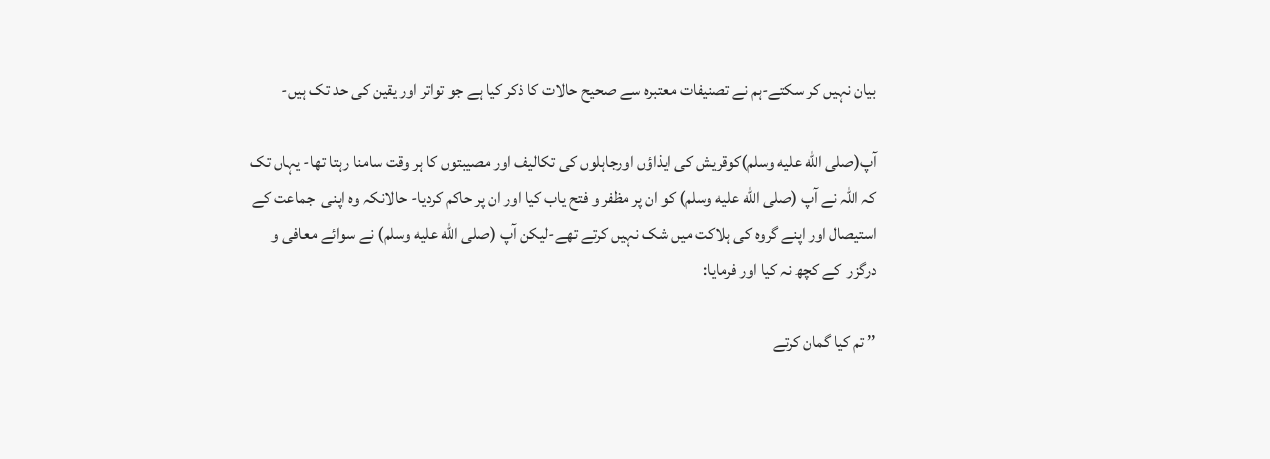بیان نہیں کر سکتے-ہم نے تصنیفات معتبرہ سے صحیح حالات کا ذکر کیا ہے جو تواتر اور یقین کی حد تک ہیں-

آپ(صلى الله عليه وسلم)کوقریش کی ایذاؤں اورجاہلوں کی تکالیف اور مصیبتوں کا ہر وقت سامنا رہتا تھا- یہاں تک کہ اللہ نے آپ (صلى الله عليه وسلم) کو ان پر مظفر و فتح یاب کیا اور ان پر حاکم کردیا- حالانکہ وہ اپنی  جماعت کے استیصال اور اپنے گروہ کی ہلاکت میں شک نہیں کرتے تھے-لیکن آپ (صلى الله عليه وسلم) نے سوائے معافی و درگزر  کے کچھ نہ کیا اور فرمایا:

’’ تم کیا گمان کرتے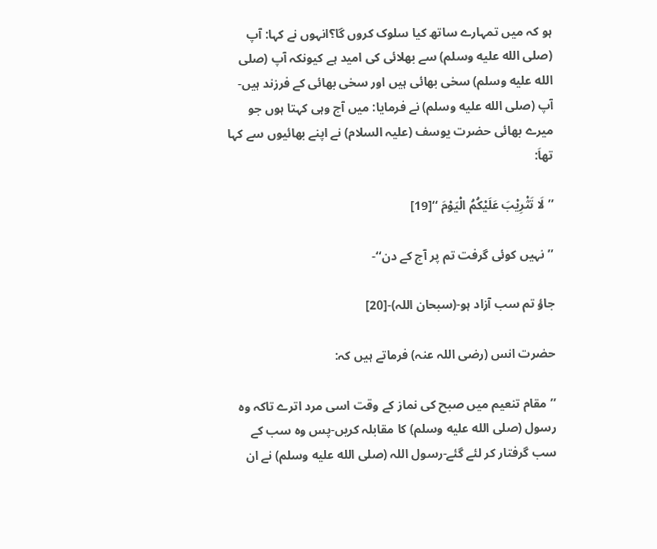ہو کہ میں تمہارے ساتھ کیا سلوک کروں گا؟انہوں نے کہا: آپ (صلى الله عليه وسلم) سے بھلائی کی امید ہے کیونکہ آپ (صلى الله عليه وسلم) سخی بھائی ہیں اور سخی بھائی کے فرزند ہیں- آپ (صلى الله عليه وسلم) نے فرمایا: میں آج وہی کہتا ہوں جو میرے بھائی حضرت یوسف (علیہ السلام) نے اپنے بھائیوں سے کہا تھاَ:

’’ لَا تَثْرِیْبَ عَلَیْکُمُ الْیَوْمَ ‘‘[19]

’’نہیں کوئی گرفت تم پر آج کے دن‘‘-

جاؤ تم سب آزاد ہو-(سبحان اللہ)-[20]

حضرت انس (رضی اللہ عنہ) فرماتے ہیں کہ:

’’مقام تنعیم میں صبح کی نماز کے وقت اسی مرد اترے تاکہ وہ رسول (صلى الله عليه وسلم) کا مقابلہ کریں-پس وہ سب کے سب گرفتار کر لئے گئے-رسول اللہ (صلى الله عليه وسلم) نے ان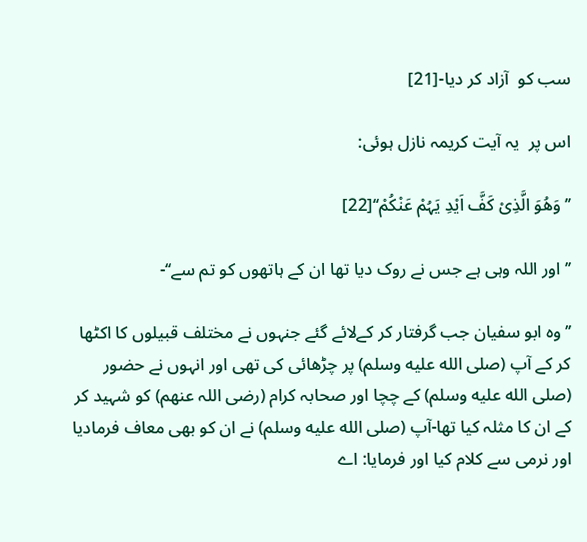سب کو  آزاد کر دیا-[21]

اس پر  یہ آیت کریمہ نازل ہوئی:

’’وَھُوَ الَّذِیْ کَفَّ اَیْدِ یَہُمْ عَنْکُمْ‘‘[22]

’’اور اللہ وہی ہے جس نے روک دیا تھا ان کے ہاتھوں کو تم سے‘‘-

’’وہ ابو سفیان جب گرفتار کر کےلائے گئے جنہوں نے مختلف قبیلوں کا اکٹھا کر کے آپ (صلى الله عليه وسلم) پر چڑھائی کی تھی اور انہوں نے حضور (صلى الله عليه وسلم) کے چچا اور صحابہ کرام (رضی اللہ عنھم) کو شہید کر کے ان کا مثلہ کیا تھا-آپ (صلى الله عليه وسلم) نے ان کو بھی معاف فرمادیا  اور نرمی سے کلام کیا اور فرمایا: اے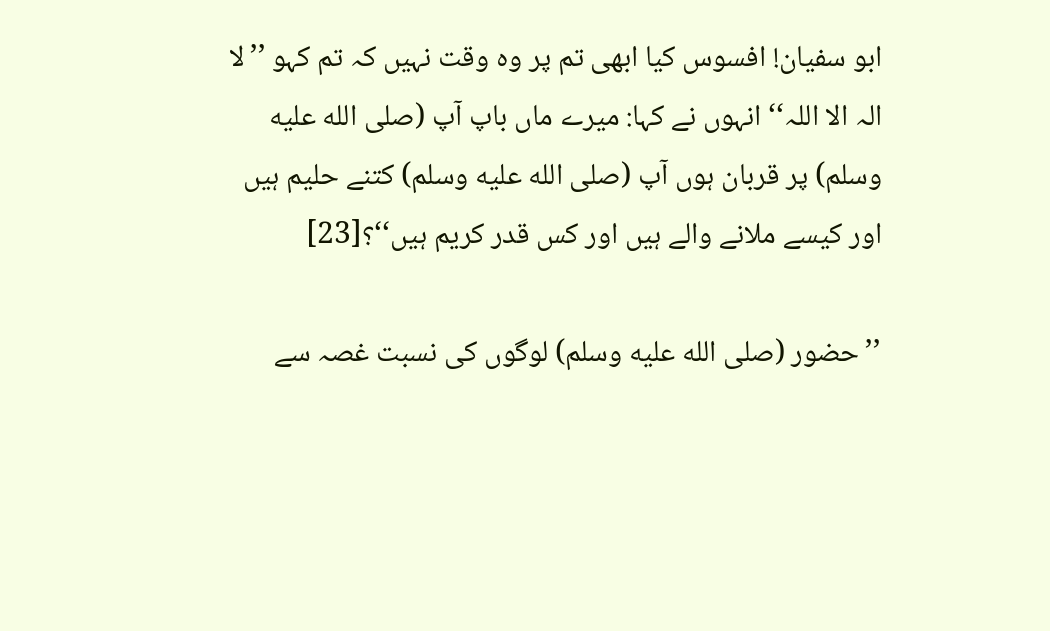ابو سفیان! افسوس کیا ابھی تم پر وہ وقت نہیں کہ تم کہو ’’لا الہ الا اللہ‘‘ انہوں نے کہا: میرے ماں باپ آپ (صلى الله عليه وسلم) پر قربان ہوں آپ (صلى الله عليه وسلم) کتنے حلیم ہیں اور کیسے ملانے والے ہیں اور کس قدر کریم ہیں‘‘؟[23]

’’حضور (صلى الله عليه وسلم) لوگوں کی نسبت غصہ سے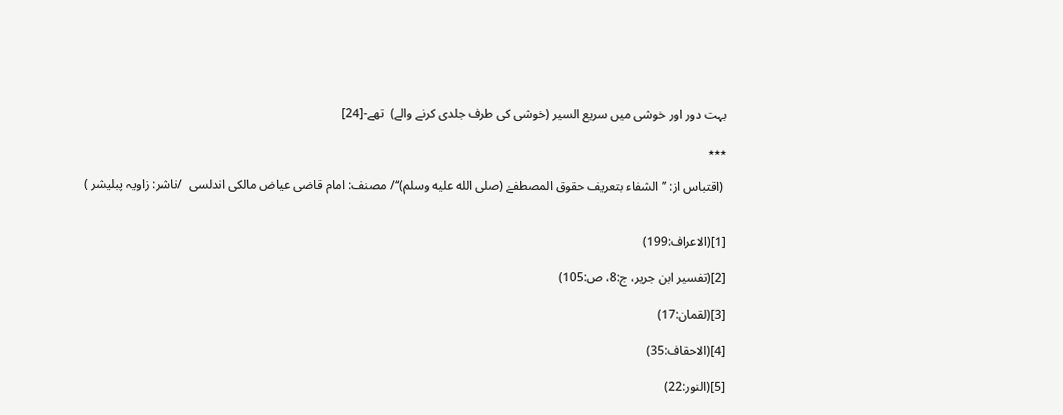بہت دور اور خوشی میں سریع السیر (خوشی کی طرف جلدی کرنے والے)  تھے-[24]

٭٭٭

 (اقتباس از: ’’الشفاء بتعریف حقوق المصطفےٰ (صلى الله عليه وسلم)‘‘/ مصنف: امام قاضی عیاض مالکی اندلسی  /ناشر: زاویہ پبلیشر )


[1](الاعراف:199)

[2](تفسیر ابن جریر، ج:8، ص:105)

[3](لقمان:17)

[4](الاحقاف:35)

[5](النور:22)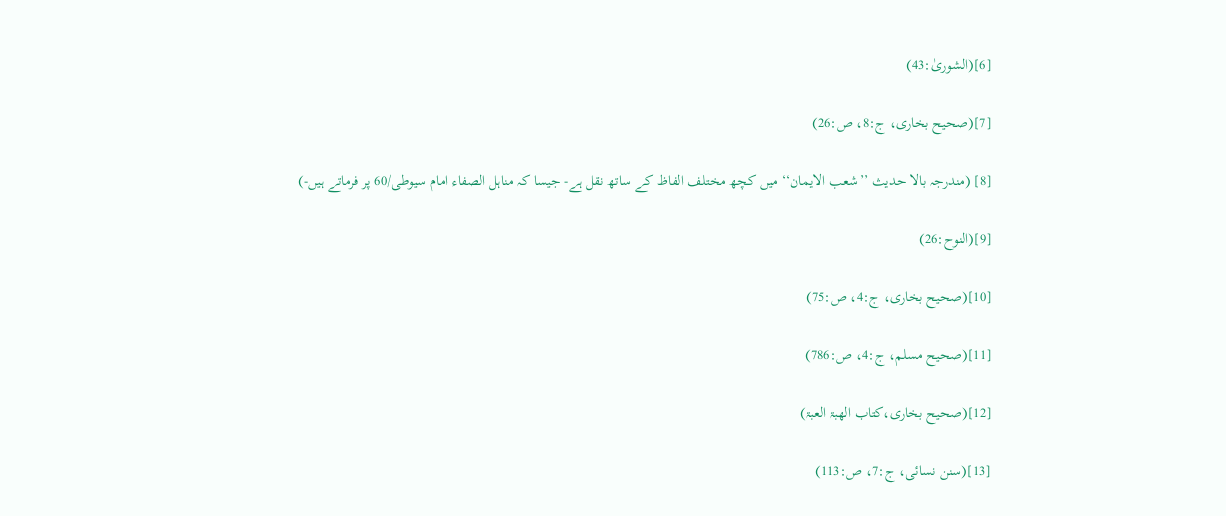[6](الشوریٰ:43)

[7](صحیح بخاری، ج:8، ص:26)

[8] (مندرجہ بالا حدیث ’’شعب الایمان‘‘ میں کچھ مختلف الفاظ کے ساتھ نقل ہے- جیسا کہ مناہل الصفاء امام سیوطی/60 پر فرماتے ہیں-)

[9](النوح:26)

[10](صحیح بخاری، ج:4، ص:75)

[11](صحیح مسلم، ج:4، ص:786)

[12](صحیح بخاری،کتاب الھبۃ العبۃ)

[13](سنن نسائی، ج:7، ص:113)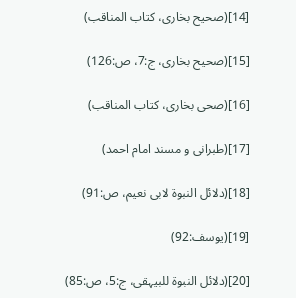[14](صحیح بخاری، کتاب المناقب)

[15](صحیح بخاری، ج:7، ص:126)

[16](صحی بخاری، کتاب المناقب)

[17](طبرانی و مسند امام احمد)

[18](دلائل النبوۃ لابی نعیم، ص:91)

[19](یوسف:92)

[20](دلائل النبوۃ للبیہقی، ج:5، ص:85)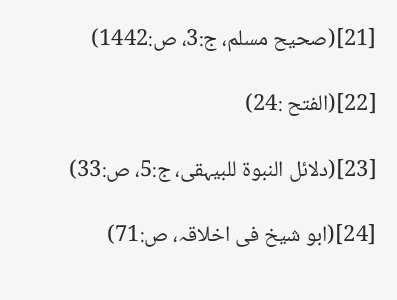[21](صحیح مسلم، ج:3، ص:1442)

[22](الفتح :24)

[23](دلائل النبوۃ للبیہقی، ج:5، ص:33)

[24](ابو شیخ فی اخلاقہ، ص:71)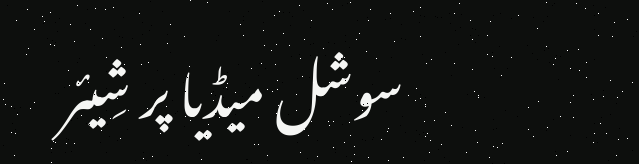سوشل میڈیا پر شِیئر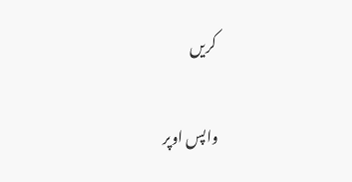کریں

واپس اوپر